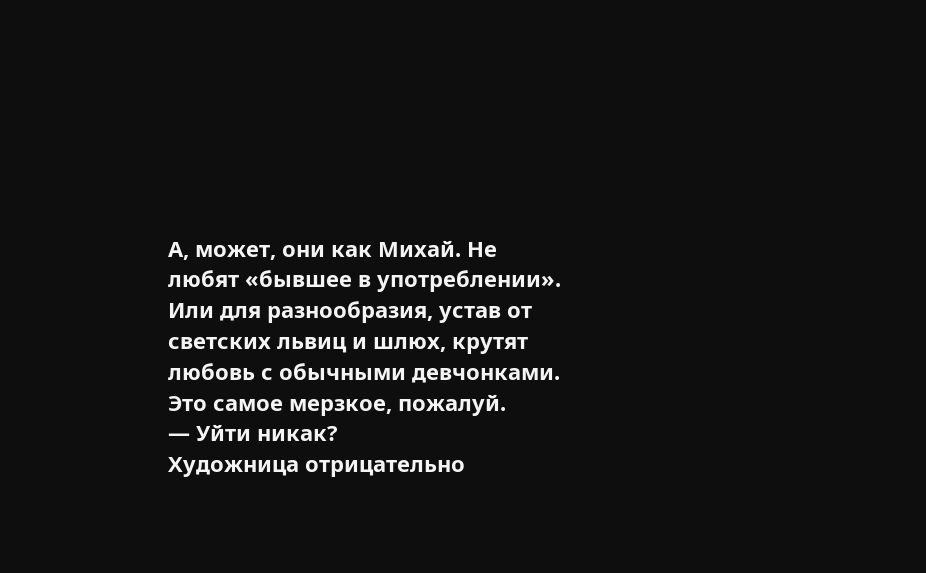А, может, они как Михай. Не любят «бывшее в употреблении». Или для разнообразия, устав от светских львиц и шлюх, крутят любовь с обычными девчонками. Это самое мерзкое, пожалуй.
— Уйти никак?
Художница отрицательно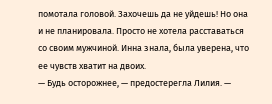помотала головой. Захочешь да не уйдешь! Но она и не планировала. Просто не хотела расставаться со своим мужчиной. Инна знала, была уверена, что ее чувств хватит на двоих.
— Будь осторожнее, — предостерегла Лилия. —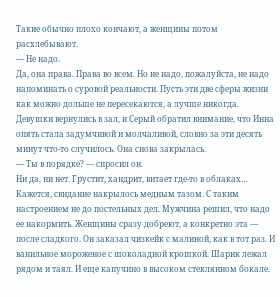Такие обычно плохо кончают, а женщины потом расхлебывают.
— Не надо.
Да, она права. Права во всем. Но не надо, пожалуйста, не надо напоминать о суровой реальности. Пусть эти две сферы жизни как можно дольше не пересекаются, а лучше никогда.
Девушки вернулись в зал, и Серый обратил внимание, что Инна опять стала задумчивой и молчаливой, словно за эти десять минут что-то случилось. Она снова закрылась.
— Ты в порядке? — спросил он.
Ни да, ни нет. Грустит, хандрит, витает где-то в облаках… Кажется, свидание накрылось медным тазом. С таким настроением не до постельных дел. Мужчина решил, что надо ее накормить. Женщины сразу добреют, а конкретно эта — после сладкого. Он заказал чизкейк с малиной, как в тот раз. И ванильное мороженое с шоколадной крошкой. Шарик лежал рядом и таял. И еще капучино в высоком стеклянном бокале.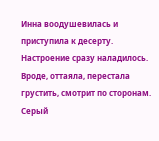Инна воодушевилась и приступила к десерту. Настроение сразу наладилось. Вроде, оттаяла, перестала грустить, смотрит по сторонам. Серый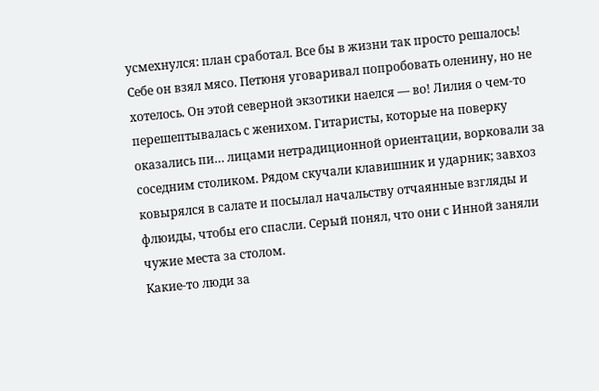усмехнулся: план сработал. Все бы в жизни так просто решалось!
Себе он взял мясо. Петюня уговаривал попробовать оленину, но не хотелось. Он этой северной экзотики наелся — во! Лилия о чем-то перешептывалась с женихом. Гитаристы, которые на поверку оказались пи… лицами нетрадиционной ориентации, ворковали за соседним столиком. Рядом скучали клавишник и ударник; завхоз ковырялся в салате и посылал начальству отчаянные взгляды и флюиды, чтобы его спасли. Серый понял, что они с Инной заняли чужие места за столом.
Какие-то люди за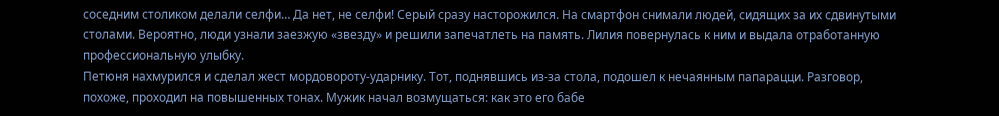соседним столиком делали селфи… Да нет, не селфи! Серый сразу насторожился. На смартфон снимали людей, сидящих за их сдвинутыми столами. Вероятно, люди узнали заезжую «звезду» и решили запечатлеть на память. Лилия повернулась к ним и выдала отработанную профессиональную улыбку.
Петюня нахмурился и сделал жест мордовороту-ударнику. Тот, поднявшись из-за стола, подошел к нечаянным папарацци. Разговор, похоже, проходил на повышенных тонах. Мужик начал возмущаться: как это его бабе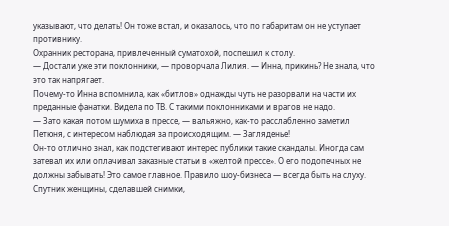указывают, что делать! Он тоже встал, и оказалось, что по габаритам он не уступает противнику.
Охранник ресторана, привлеченный суматохой, поспешил к столу.
— Достали уже эти поклонники, — проворчала Лилия. — Инна, прикинь? Не знала, что это так напрягает.
Почему-то Инна вспомнила, как «битлов» однажды чуть не разорвали на части их преданные фанатки. Видела по ТВ. С такими поклонниками и врагов не надо.
— Зато какая потом шумиха в прессе, — вальяжно, как-то расслабленно заметил Петюня, с интересом наблюдая за происходящим. — Загляденье!
Он-то отлично знал, как подстегивают интерес публики такие скандалы. Иногда сам затевал их или оплачивал заказные статьи в «желтой прессе». О его подопечных не должны забывать! Это самое главное. Правило шоу-бизнеса — всегда быть на слуху.
Спутник женщины, сделавшей снимки,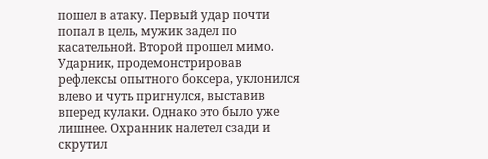пошел в атаку. Первый удар почти попал в цель, мужик задел по касательной. Второй прошел мимо. Ударник, продемонстрировав рефлексы опытного боксера, уклонился влево и чуть пригнулся, выставив вперед кулаки. Однако это было уже лишнее. Охранник налетел сзади и скрутил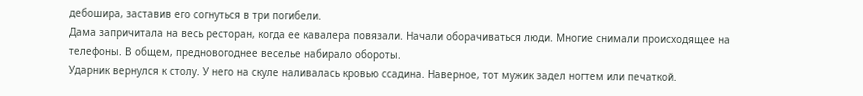дебошира, заставив его согнуться в три погибели.
Дама запричитала на весь ресторан, когда ее кавалера повязали. Начали оборачиваться люди. Многие снимали происходящее на телефоны. В общем, предновогоднее веселье набирало обороты.
Ударник вернулся к столу. У него на скуле наливалась кровью ссадина. Наверное, тот мужик задел ногтем или печаткой.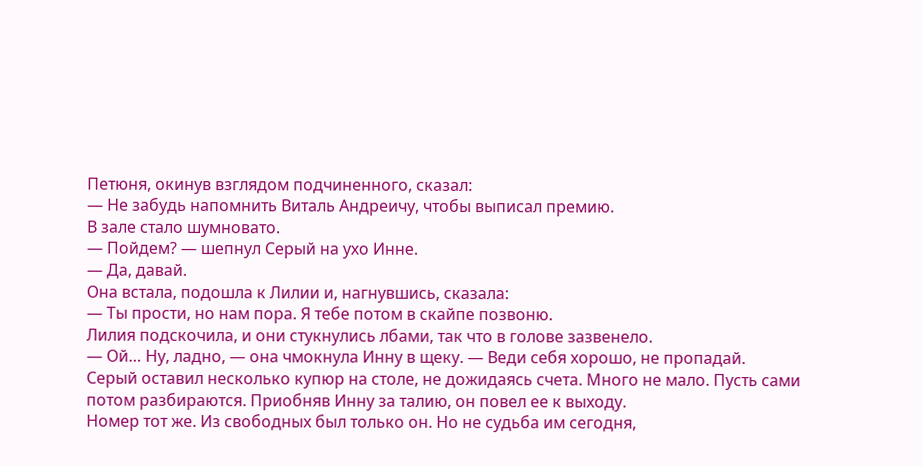Петюня, окинув взглядом подчиненного, сказал:
— Не забудь напомнить Виталь Андреичу, чтобы выписал премию.
В зале стало шумновато.
— Пойдем? — шепнул Серый на ухо Инне.
— Да, давай.
Она встала, подошла к Лилии и, нагнувшись, сказала:
— Ты прости, но нам пора. Я тебе потом в скайпе позвоню.
Лилия подскочила, и они стукнулись лбами, так что в голове зазвенело.
— Ой… Ну, ладно, — она чмокнула Инну в щеку. — Веди себя хорошо, не пропадай.
Серый оставил несколько купюр на столе, не дожидаясь счета. Много не мало. Пусть сами потом разбираются. Приобняв Инну за талию, он повел ее к выходу.
Номер тот же. Из свободных был только он. Но не судьба им сегодня,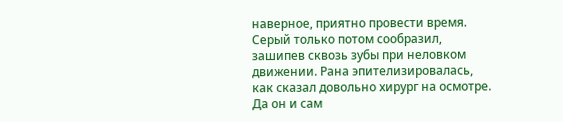наверное, приятно провести время. Серый только потом сообразил, зашипев сквозь зубы при неловком движении. Рана эпителизировалась, как сказал довольно хирург на осмотре. Да он и сам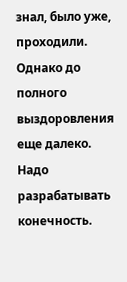знал, было уже, проходили. Однако до полного выздоровления еще далеко. Надо разрабатывать конечность.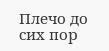Плечо до сих пор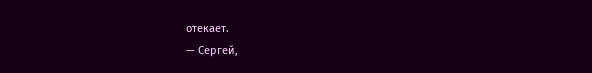отекает.
— Сергей,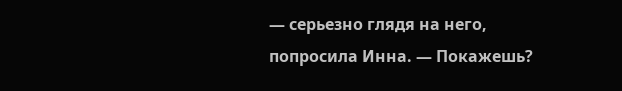— серьезно глядя на него, попросила Инна. — Покажешь?